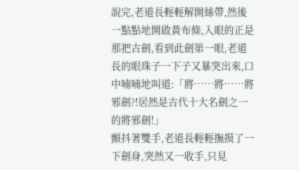說完,老道長輕輕解開絲帶,然後一點點地開啟黃布條,入眼的正是那把古劍,看到此劍第一眼,老道長的眼珠子一下子又暴突出來,口中喃喃地叫道:「將……將……將邪劍?!居然是古代十大名劍之一的將邪劍!」
顫抖著雙手,老道長輕輕撫摸了一下劍身,突然又一收手,只見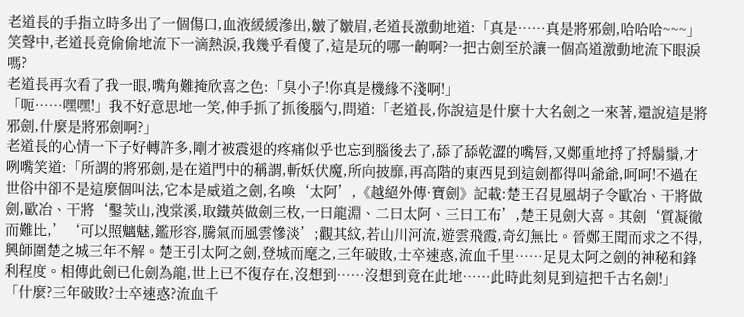老道長的手指立時多出了一個傷口,血液緩緩滲出,皺了皺眉,老道長激動地道:「真是……真是將邪劍,哈哈哈~~~」
笑聲中,老道長竟偷偷地流下一滴熱淚,我幾乎看傻了,這是玩的哪一齣啊?一把古劍至於讓一個高道激動地流下眼淚嗎?
老道長再次看了我一眼,嘴角難掩欣喜之色:「臭小子!你真是機緣不淺啊!」
「呃……嘿嘿!」我不好意思地一笑,伸手抓了抓後腦勺,問道:「老道長,你說這是什麼十大名劍之一來著,還說這是將邪劍,什麼是將邪劍啊?」
老道長的心情一下子好轉許多,剛才被震退的疼痛似乎也忘到腦後去了,舔了舔乾澀的嘴唇,又鄭重地捋了捋鬍鬚,才咧嘴笑道:「所謂的將邪劍,是在道門中的稱謂,斬妖伏魔,所向披靡,再高階的東西見到這劍都得叫爺爺,呵呵!不過在世俗中卻不是這麼個叫法,它本是威道之劍,名喚‘太阿’,《越絕外傳·寶劍》記載:楚王召見風胡子令歐冶、干將做劍,歐冶、干將‘鑿茨山,洩棠溪,取鐵英做劍三枚,一曰龍淵、二曰太阿、三曰工布’,楚王見劍大喜。其劍‘質凝徹而難比,’‘可以照魑魅,鑑形容,騰氣而風雲慘淡’;觀其紋,若山川河流,遊雲飛霞,奇幻無比。晉鄭王聞而求之不得,興師圍楚之城三年不解。楚王引太阿之劍,登城而麾之,三年破敗,士卒速惑,流血千里……足見太阿之劍的神秘和鋒利程度。相傳此劍已化劍為龍,世上已不復存在,沒想到……沒想到竟在此地……此時此刻見到這把千古名劍!」
「什麼?三年破敗?士卒速惑?流血千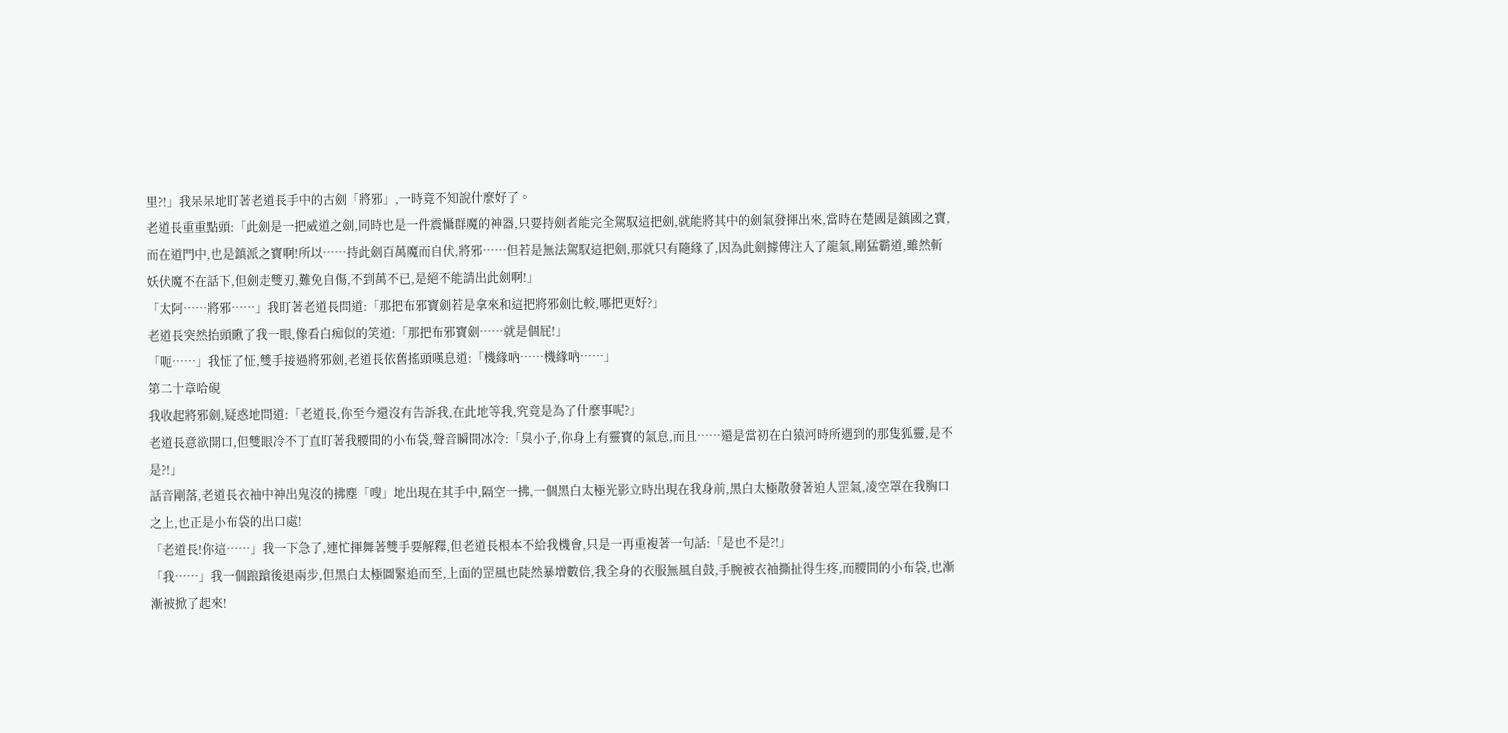里?!」我呆呆地盯著老道長手中的古劍「將邪」,一時竟不知說什麼好了。
老道長重重點頭:「此劍是一把威道之劍,同時也是一件震懾群魔的神器,只要持劍者能完全駕馭這把劍,就能將其中的劍氣發揮出來,當時在楚國是鎮國之寶,而在道門中,也是鎮派之寶啊!所以……持此劍百萬魔而自伏,將邪……但若是無法駕馭這把劍,那就只有隨緣了,因為此劍據傳注入了龍氣,剛猛霸道,雖然斬妖伏魔不在話下,但劍走雙刃,難免自傷,不到萬不已,是絕不能請出此劍啊!」
「太阿……將邪……」我盯著老道長問道:「那把布邪寶劍若是拿來和這把將邪劍比較,哪把更好?」
老道長突然抬頭瞅了我一眼,像看白痴似的笑道:「那把布邪寶劍……就是個屁!」
「呃……」我怔了怔,雙手接過將邪劍,老道長依舊搖頭嘆息道:「機緣吶……機緣吶……」
第二十章哈硯
我收起將邪劍,疑惑地問道:「老道長,你至今還沒有告訴我,在此地等我,究竟是為了什麼事呢?」
老道長意欲開口,但雙眼冷不丁直盯著我腰間的小布袋,聲音瞬間冰冷:「臭小子,你身上有靈寶的氣息,而且……還是當初在白猿河時所遇到的那隻狐靈,是不是?!」
話音剛落,老道長衣袖中神出鬼沒的拂塵「嗖」地出現在其手中,隔空一拂,一個黑白太極光影立時出現在我身前,黑白太極散發著迫人罡氣,凌空罩在我胸口之上,也正是小布袋的出口處!
「老道長!你這……」我一下急了,連忙揮舞著雙手要解釋,但老道長根本不給我機會,只是一再重複著一句話:「是也不是?!」
「我……」我一個踉蹌後退兩步,但黑白太極圖緊追而至,上面的罡風也陡然暴增數倍,我全身的衣服無風自鼓,手腕被衣袖撕扯得生疼,而腰間的小布袋,也漸漸被掀了起來!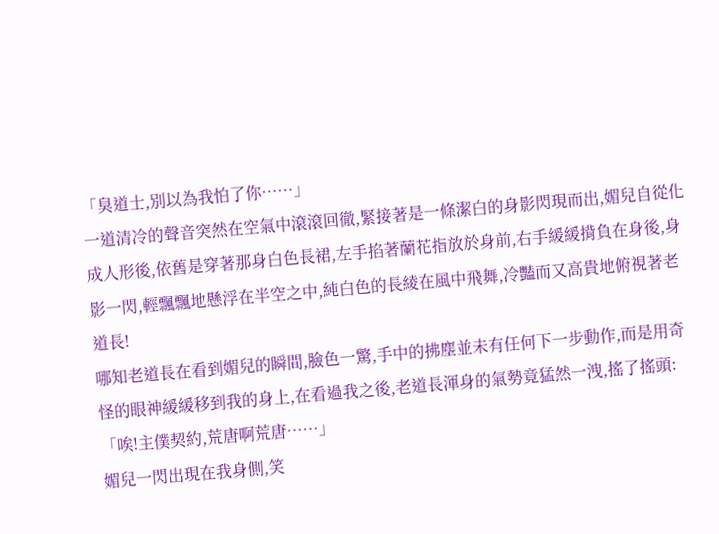「臭道士,別以為我怕了你……」
一道清冷的聲音突然在空氣中滾滾回徹,緊接著是一條潔白的身影閃現而出,媚兒自從化成人形後,依舊是穿著那身白色長裙,左手掐著蘭花指放於身前,右手緩緩揹負在身後,身影一閃,輕飄飄地懸浮在半空之中,純白色的長綾在風中飛舞,冷豔而又高貴地俯視著老道長!
哪知老道長在看到媚兒的瞬間,臉色一驚,手中的拂塵並未有任何下一步動作,而是用奇怪的眼神緩緩移到我的身上,在看過我之後,老道長渾身的氣勢竟猛然一洩,搖了搖頭:「唉!主僕契約,荒唐啊荒唐……」
媚兒一閃出現在我身側,笑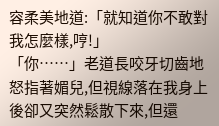容柔美地道:「就知道你不敢對我怎麼樣,哼!」
「你……」老道長咬牙切齒地怒指著媚兒,但視線落在我身上後卻又突然鬆散下來,但還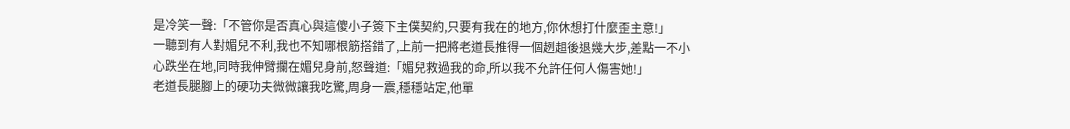是冷笑一聲:「不管你是否真心與這傻小子簽下主僕契約,只要有我在的地方,你休想打什麼歪主意!」
一聽到有人對媚兒不利,我也不知哪根筋搭錯了,上前一把將老道長推得一個趔趄後退幾大步,差點一不小心跌坐在地,同時我伸臂攔在媚兒身前,怒聲道:「媚兒救過我的命,所以我不允許任何人傷害她!」
老道長腿腳上的硬功夫微微讓我吃驚,周身一震,穩穩站定,他單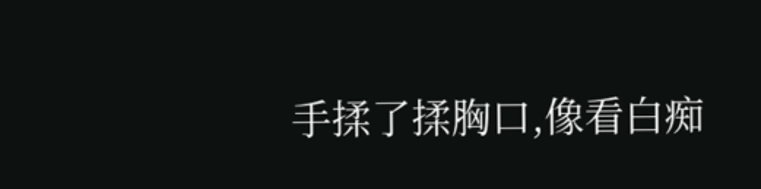手揉了揉胸口,像看白痴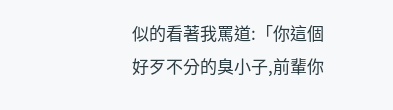似的看著我罵道:「你這個好歹不分的臭小子,前輩你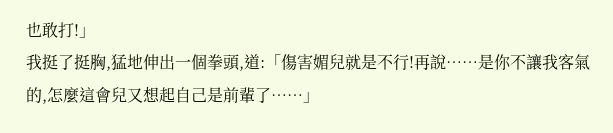也敢打!」
我挺了挺胸,猛地伸出一個拳頭,道:「傷害媚兒就是不行!再說……是你不讓我客氣的,怎麼這會兒又想起自己是前輩了……」